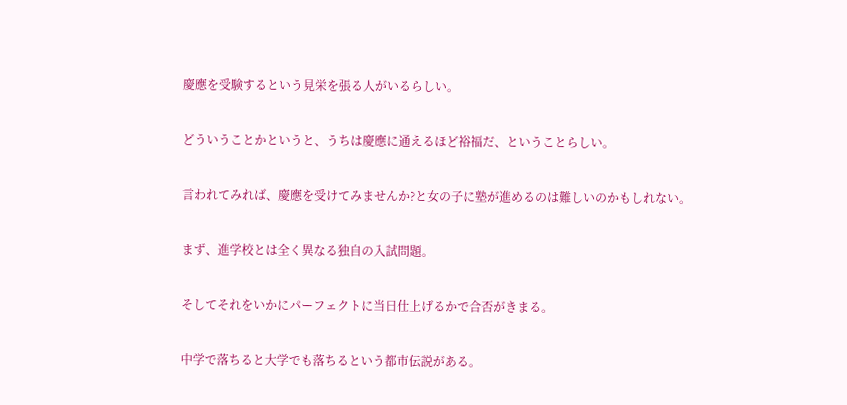慶應を受験するという見栄を張る人がいるらしい。


どういうことかというと、うちは慶應に通えるほど裕福だ、ということらしい。


言われてみれば、慶應を受けてみませんか?と女の子に塾が進めるのは難しいのかもしれない。


まず、進学校とは全く異なる独自の入試問題。


そしてそれをいかにパーフェクトに当日仕上げるかで合否がきまる。


中学で落ちると大学でも落ちるという都市伝説がある。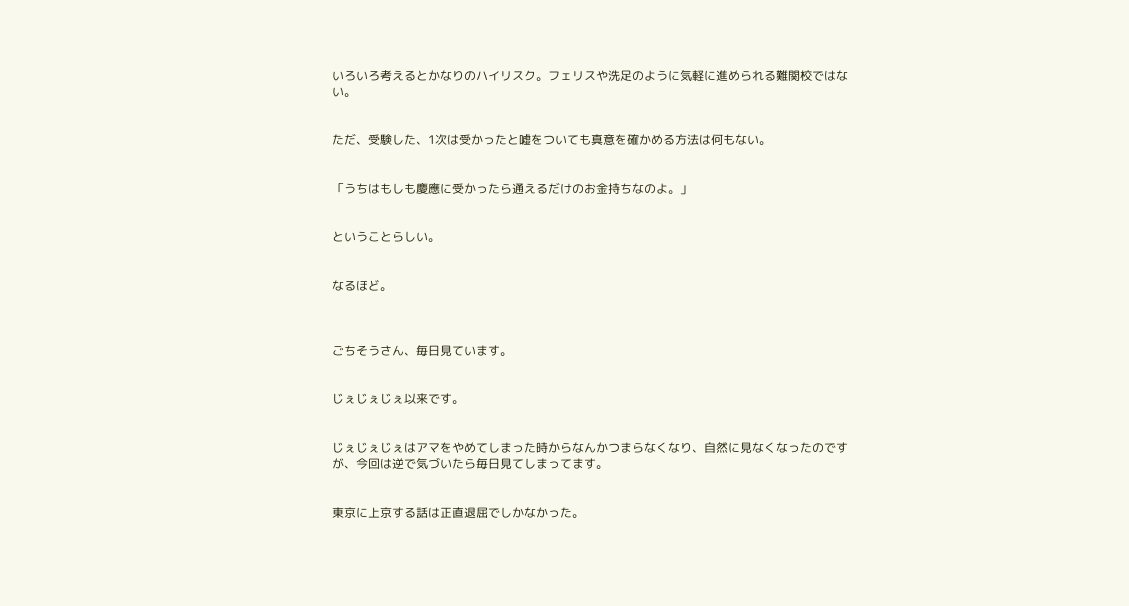いろいろ考えるとかなりのハイリスク。フェリスや洗足のように気軽に進められる難関校ではない。


ただ、受験した、1次は受かったと嘘をついても真意を確かめる方法は何もない。


「うちはもしも慶應に受かったら通えるだけのお金持ちなのよ。」


ということらしい。


なるほど。



ごちそうさん、毎日見ています。


じぇじぇじぇ以来です。


じぇじぇじぇはアマをやめてしまった時からなんかつまらなくなり、自然に見なくなったのですが、今回は逆で気づいたら毎日見てしまってます。


東京に上京する話は正直退屈でしかなかった。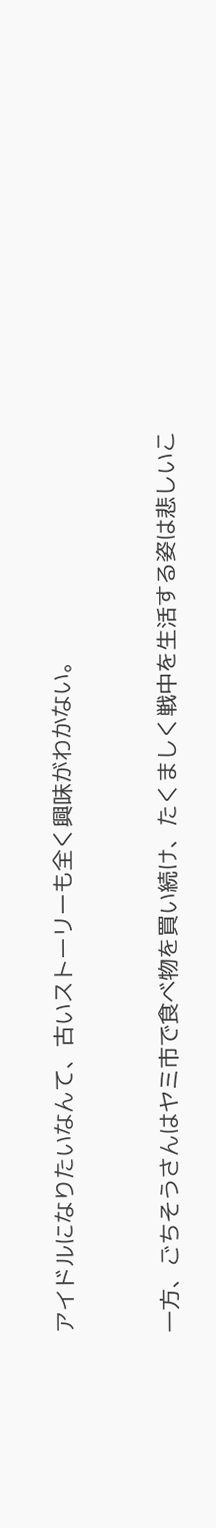アイドルになりたいなんて、古いストーリーも全く興味がわかない。


一方、ごちそうさんはヤミ市で食べ物を買い続け、たくましく戦中を生活する姿は悲しいこ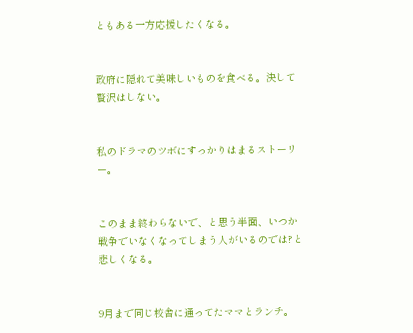ともある一方応援したくなる。


政府に隠れて美味しいものを食べる。決して贅沢はしない。


私のドラマのツボにすっかりはまるストーリー。


このまま終わらないで、と思う半面、いつか戦争でいなくなってしまう人がいるのでは?と悲しくなる。


9月まで同じ校舎に通ってたママとランチ。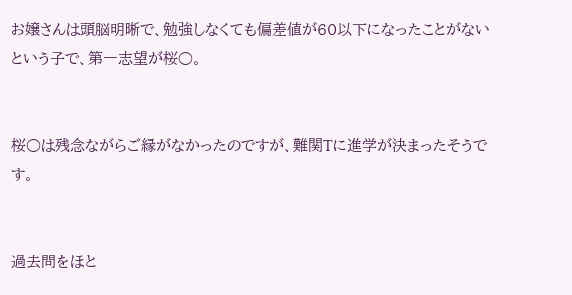お嬢さんは頭脳明晰で、勉強しなくても偏差値が60以下になったことがないという子で、第一志望が桜○。


桜○は残念ながらご縁がなかったのですが、難関Tに進学が決まったそうです。


過去問をほと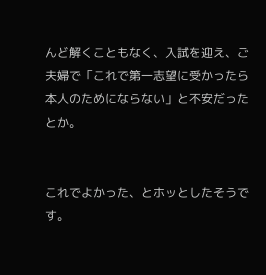んど解くこともなく、入試を迎え、ご夫婦で「これで第一志望に受かったら本人のためにならない」と不安だったとか。


これでよかった、とホッとしたそうです。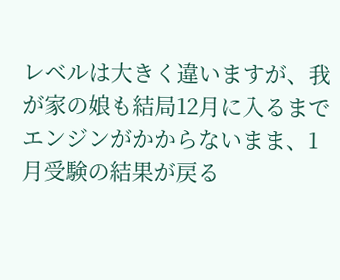レベルは大きく違いますが、我が家の娘も結局12月に入るまでエンジンがかからないまま、1月受験の結果が戻る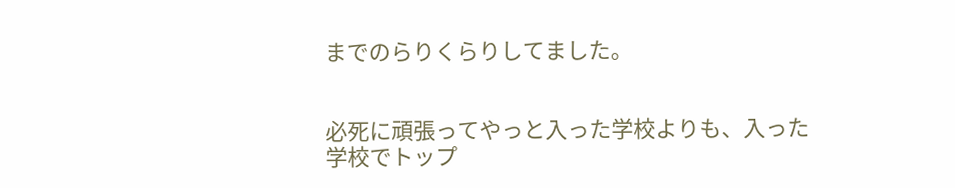までのらりくらりしてました。


必死に頑張ってやっと入った学校よりも、入った学校でトップ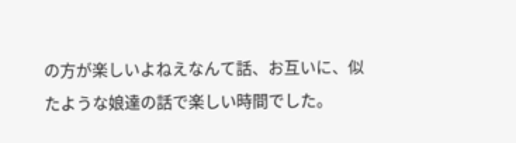の方が楽しいよねえなんて話、お互いに、似たような娘達の話で楽しい時間でした。